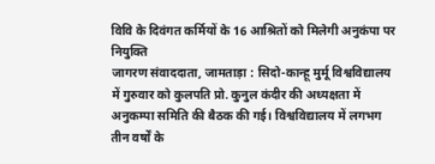विवि के दिवंगत कर्मियों के 16 आश्रितों को मिलेगी अनुकंपा पर नियुक्ति
जागरण संवाददाता, जामताड़ा : सिदो-कान्हू मुर्मू विश्वविद्यालय में गुरुवार को कुलपति प्रो. कुनुल कंदीर की अध्यक्षता में अनुकम्पा समिति की बैठक की गई। विश्वविद्यालय में लगभग तीन वर्षों के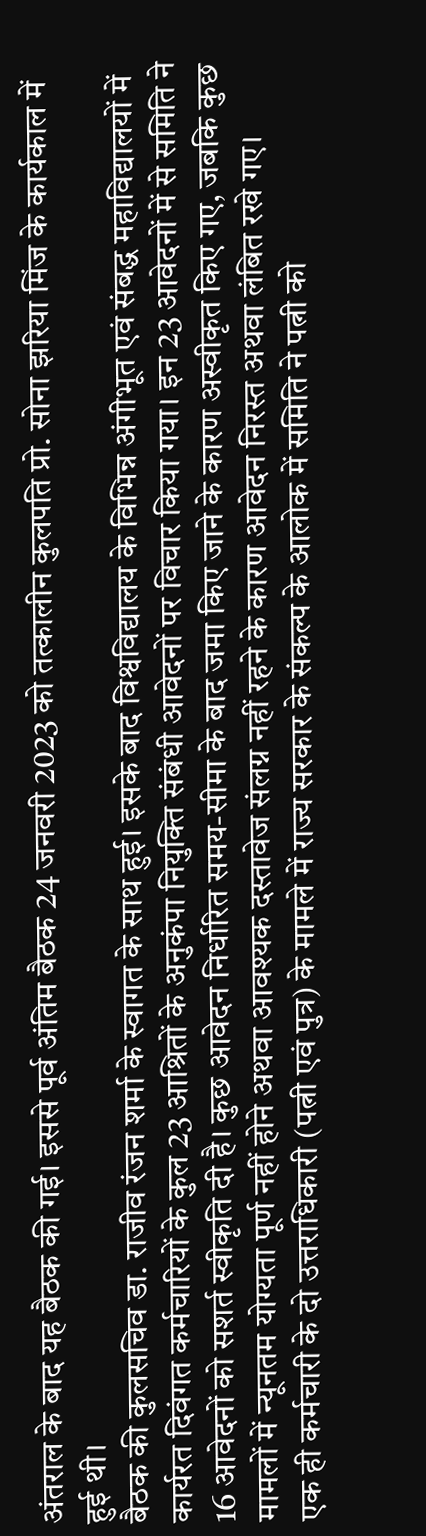अंतराल के बाद यह बैठक की गई। इससे पूर्व अंतिम बैठक 24 जनवरी 2023 को तत्कालीन कुलपति प्रो. सोना झरिया मिंज के कार्यकाल में हुई थी।
बैठक की कुलसचिव डा. राजीव रंजन शर्मा के स्वागत के साथ हुई। इसके बाद विश्वविद्यालय के विभिन्न अंगीभूत एवं संबद्ध महाविद्यालयों में कार्यरत दिवंगत कर्मचारियों के कुल 23 आश्रितों के अनुकंपा नियुक्ति संबंधी आवेदनों पर विचार किया गया। इन 23 आवेदनों में से समिति ने 16 आवेदनों को सशर्त स्वीकृति दी है। कुछ आवेदन निर्धारित समय-सीमा के बाद जमा किए जाने के कारण अस्वीकृत किए गए, जबकि कुछ मामलों में न्यूनतम योग्यता पूर्ण नहीं होने अथवा आवश्यक दस्तावेज संलग्न नहीं रहने के कारण आवेदन निरस्त अथवा लंबित रखे गए।
एक ही कर्मचारी के दो उत्तराधिकारी (पत्नी एवं पुत्र) के मामले में राज्य सरकार के संकल्प के आलोक में समिति ने पत्नी को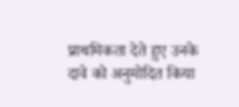प्राथमिकता देते हुए उनके दावे को अनुमोदित किया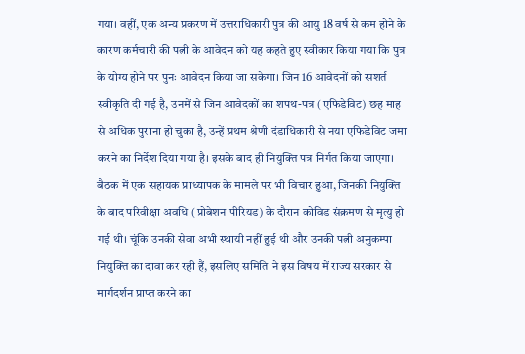गया। वहीं, एक अन्य प्रकरण में उत्तराधिकारी पुत्र की आयु 18 वर्ष से कम होने के कारण कर्मचारी की पत्नी के आवेदन को यह कहते हुए स्वीकार किया गया कि पुत्र के योग्य होने पर पुनः आवेदन किया जा सकेगा। जिन 16 आवेदनों को सशर्त स्वीकृति दी गई है, उनमें से जिन आवेदकों का शपथ-पत्र (एफिडेविट) छह माह से अधिक पुराना हो चुका है, उन्हें प्रथम श्रेणी दंडाधिकारी से नया एफिडेविट जमा करने का निर्देश दिया गया है। इसके बाद ही नियुक्ति पत्र निर्गत किया जाएगा। बैठक में एक सहायक प्राध्यापक के मामले पर भी विचार हुआ, जिनकी नियुक्ति के बाद परिवीक्षा अवधि (प्रोबेशन पीरियड) के दौरान कोविड संक्रमण से मृत्यु हो गई थी। चूंकि उनकी सेवा अभी स्थायी नहीं हुई थी और उनकी पत्नी अनुकम्पा नियुक्ति का दावा कर रही हैं, इसलिए समिति ने इस विषय में राज्य सरकार से मार्गदर्शन प्राप्त करने का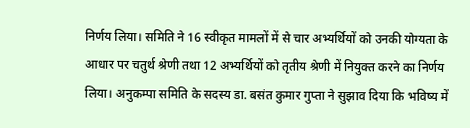निर्णय लिया। समिति ने 16 स्वीकृत मामलों में से चार अभ्यर्थियों को उनकी योग्यता के आधार पर चतुर्थ श्रेणी तथा 12 अभ्यर्थियों को तृतीय श्रेणी में नियुक्त करने का निर्णय लिया। अनुकम्पा समिति के सदस्य डा. बसंत कुमार गुप्ता ने सुझाव दिया कि भविष्य में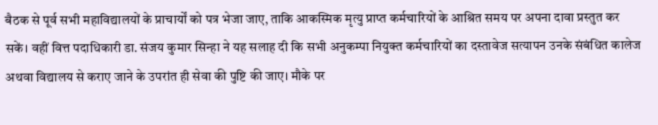बैठक से पूर्व सभी महाविद्यालयों के प्राचार्यों को पत्र भेजा जाए, ताकि आकस्मिक मृत्यु प्राप्त कर्मचारियों के आश्रित समय पर अपना दावा प्रस्तुत कर सकें। वहीं वित्त पदाधिकारी डा. संजय कुमार सिन्हा ने यह सलाह दी कि सभी अनुकम्पा नियुक्त कर्मचारियों का दस्तावेज सत्यापन उनके संबंधित कालेज अथवा विद्यालय से कराए जाने के उपरांत ही सेवा की पुष्टि की जाए। मौके पर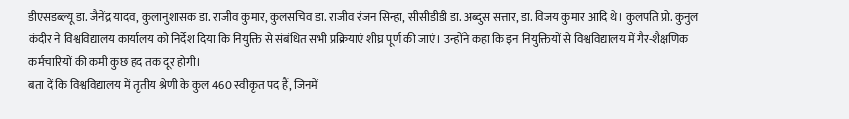डीएसडब्ल्यू डा. जैनेंद्र यादव, कुलानुशासक डा. राजीव कुमार, कुलसचिव डा. राजीव रंजन सिन्हा, सीसीडीडी डा. अब्दुस सत्तार, डा. विजय कुमार आदि थे। कुलपति प्रो. कुनुल कंदीर ने विश्वविद्यालय कार्यालय को निर्देश दिया कि नियुक्ति से संबंधित सभी प्रक्रियाएं शीघ्र पूर्ण की जाएं। उन्होंने कहा कि इन नियुक्तियों से विश्वविद्यालय में गैर-शैक्षणिक कर्मचारियों की कमी कुछ हद तक दूर होगी।
बता दें कि विश्वविद्यालय में तृतीय श्रेणी के कुल 460 स्वीकृत पद हैं, जिनमें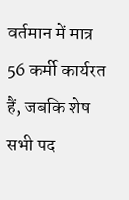वर्तमान में मात्र 56 कर्मी कार्यरत हैं, जबकि शेष सभी पद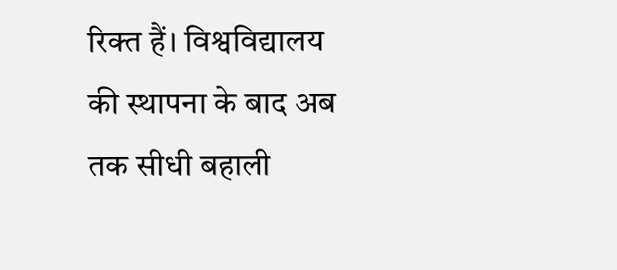रिक्त हैं। विश्वविद्यालय की स्थापना के बाद अब तक सीधी बहाली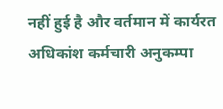नहीं हुई है और वर्तमान में कार्यरत अधिकांश कर्मचारी अनुकम्पा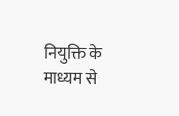नियुक्ति के माध्यम से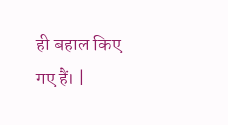ही बहाल किए गए हैं। |